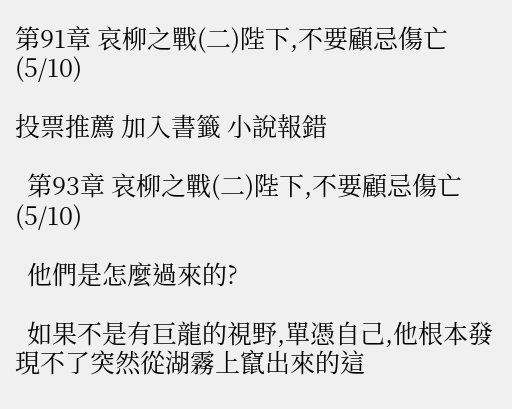第91章 哀柳之戰(二)陛下,不要顧忌傷亡(5/10)

投票推薦 加入書籤 小說報錯

  第93章 哀柳之戰(二)陛下,不要顧忌傷亡(5/10)

  他們是怎麼過來的?

  如果不是有巨龍的視野,單憑自己,他根本發現不了突然從湖霧上竄出來的這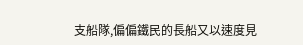支船隊,偏偏鐵民的長船又以速度見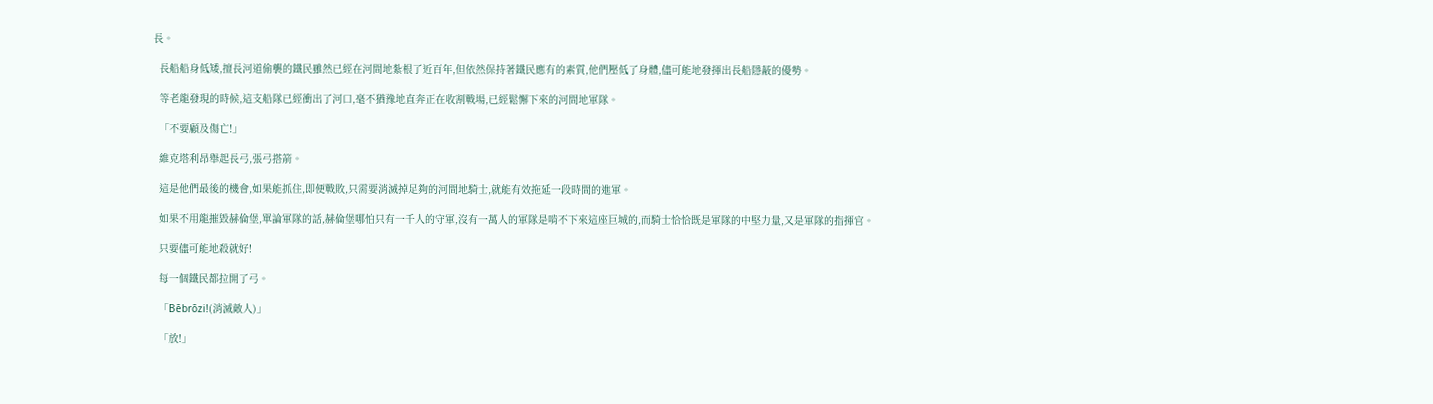長。

  長船船身低矮,擅長河道偷襲的鐵民雖然已經在河間地紮根了近百年,但依然保持著鐵民應有的素質,他們壓低了身體,儘可能地發揮出長船隱蔽的優勢。

  等老龍發現的時候,這支船隊已經衝出了河口,毫不猶豫地直奔正在收割戰場,已經鬆懈下來的河間地軍隊。

  「不要顧及傷亡!」

  維克塔利昂舉起長弓,張弓搭箭。

  這是他們最後的機會,如果能抓住,即便戰敗,只需要消滅掉足夠的河間地騎士,就能有效拖延一段時間的進軍。

  如果不用龍摧毀赫倫堡,單論軍隊的話,赫倫堡哪怕只有一千人的守軍,沒有一萬人的軍隊是啃不下來這座巨城的,而騎士恰恰既是軍隊的中堅力量,又是軍隊的指揮官。

  只要儘可能地殺就好!

  每一個鐵民都拉開了弓。

  「Bēbrōzi!(消滅敵人)」

  「放!」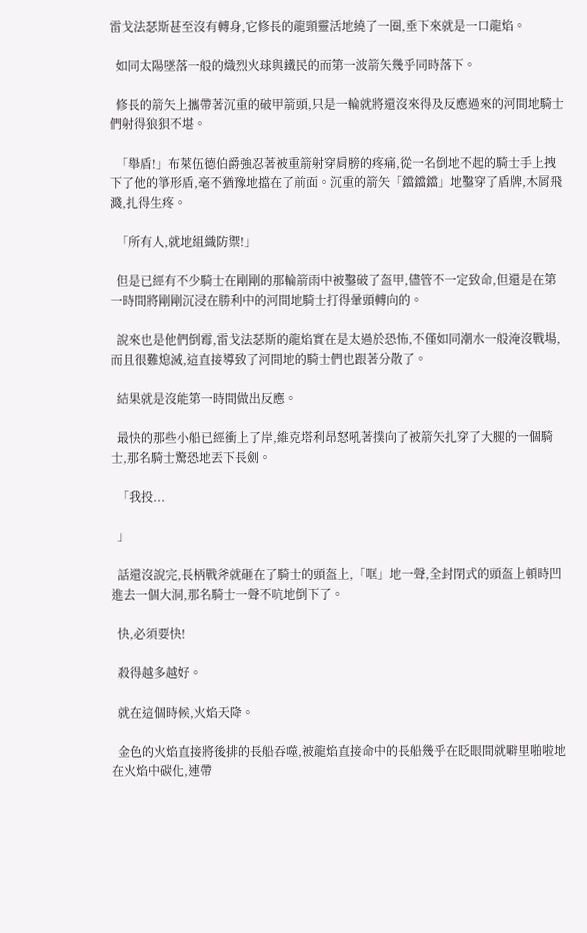雷戈法瑟斯甚至沒有轉身,它修長的龍頸靈活地繞了一圈,垂下來就是一口龍焰。

  如同太陽墜落一般的熾烈火球與鐵民的而第一波箭矢幾乎同時落下。

  修長的箭矢上攜帶著沉重的破甲箭頭,只是一輪就將還沒來得及反應過來的河間地騎士們射得狼狽不堪。

  「舉盾!」布萊伍德伯爵強忍著被重箭射穿肩膀的疼痛,從一名倒地不起的騎士手上拽下了他的箏形盾,毫不猶豫地擋在了前面。沉重的箭矢「鐺鐺鐺」地鑿穿了盾牌,木屑飛濺,扎得生疼。

  「所有人,就地組織防禦!」

  但是已經有不少騎士在剛剛的那輪箭雨中被鑿破了盔甲,儘管不一定致命,但還是在第一時間將剛剛沉浸在勝利中的河間地騎士打得暈頭轉向的。

  說來也是他們倒霉,雷戈法瑟斯的龍焰實在是太過於恐怖,不僅如同潮水一般淹沒戰場,而且很難熄滅,這直接導致了河間地的騎士們也跟著分散了。

  結果就是沒能第一時間做出反應。

  最快的那些小船已經衝上了岸,維克塔利昂怒吼著撲向了被箭矢扎穿了大腿的一個騎士,那名騎士驚恐地丟下長劍。

  「我投...

  」

  話還沒說完,長柄戰斧就砸在了騎士的頭盔上,「哐」地一聲,全封閉式的頭盔上頓時凹進去一個大洞,那名騎士一聲不吭地倒下了。

  快,必須要快!

  殺得越多越好。

  就在這個時候,火焰天降。

  金色的火焰直接將後排的長船吞噬,被龍焰直接命中的長船幾乎在眨眼間就噼里啪啦地在火焰中碳化,連帶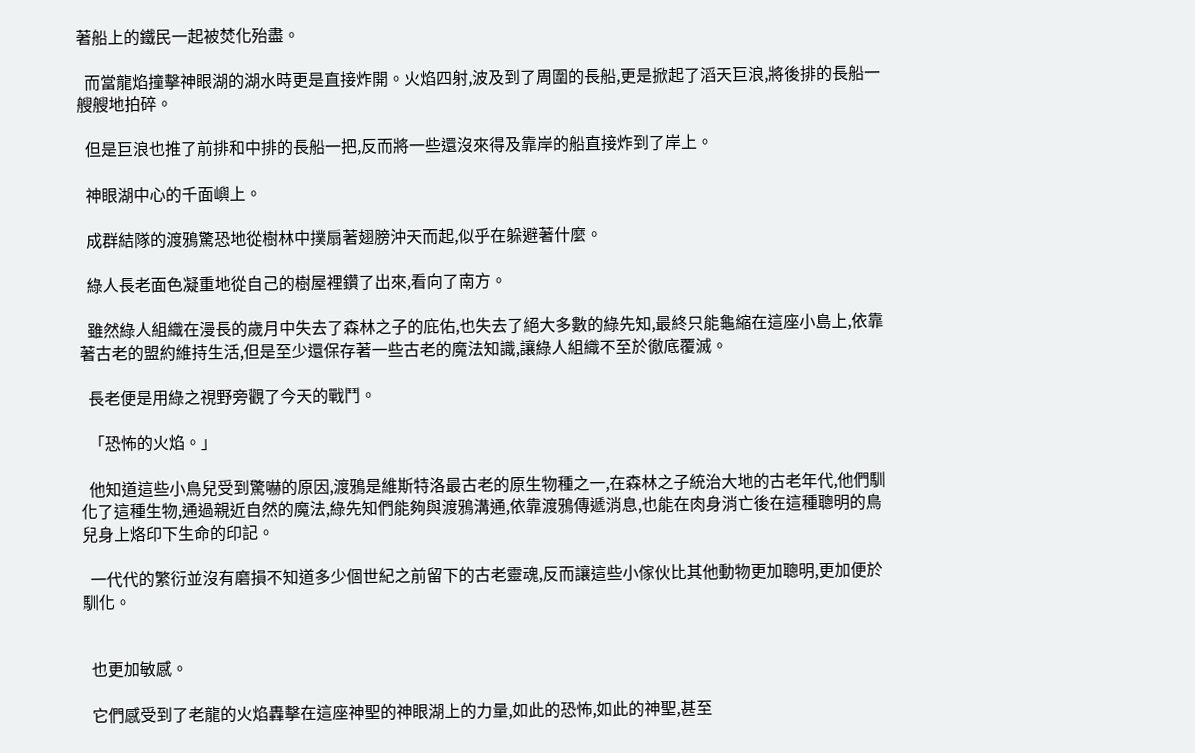著船上的鐵民一起被焚化殆盡。

  而當龍焰撞擊神眼湖的湖水時更是直接炸開。火焰四射,波及到了周圍的長船,更是掀起了滔天巨浪,將後排的長船一艘艘地拍碎。

  但是巨浪也推了前排和中排的長船一把,反而將一些還沒來得及靠岸的船直接炸到了岸上。

  神眼湖中心的千面嶼上。

  成群結隊的渡鴉驚恐地從樹林中撲扇著翅膀沖天而起,似乎在躲避著什麼。

  綠人長老面色凝重地從自己的樹屋裡鑽了出來,看向了南方。

  雖然綠人組織在漫長的歲月中失去了森林之子的庇佑,也失去了絕大多數的綠先知,最終只能龜縮在這座小島上,依靠著古老的盟約維持生活,但是至少還保存著一些古老的魔法知識,讓綠人組織不至於徹底覆滅。

  長老便是用綠之視野旁觀了今天的戰鬥。

  「恐怖的火焰。」

  他知道這些小鳥兒受到驚嚇的原因,渡鴉是維斯特洛最古老的原生物種之一,在森林之子統治大地的古老年代,他們馴化了這種生物,通過親近自然的魔法,綠先知們能夠與渡鴉溝通,依靠渡鴉傳遞消息,也能在肉身消亡後在這種聰明的鳥兒身上烙印下生命的印記。

  一代代的繁衍並沒有磨損不知道多少個世紀之前留下的古老靈魂,反而讓這些小傢伙比其他動物更加聰明,更加便於馴化。


  也更加敏感。

  它們感受到了老龍的火焰轟擊在這座神聖的神眼湖上的力量,如此的恐怖,如此的神聖,甚至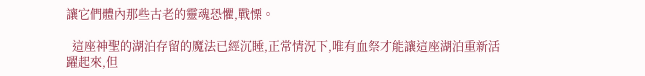讓它們體內那些古老的靈魂恐懼,戰慄。

  這座神聖的湖泊存留的魔法已經沉睡,正常情況下,唯有血祭才能讓這座湖泊重新活躍起來,但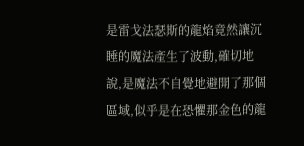是雷戈法瑟斯的龍焰竟然讓沉睡的魔法產生了波動,確切地說,是魔法不自覺地避開了那個區域,似乎是在恐懼那金色的龍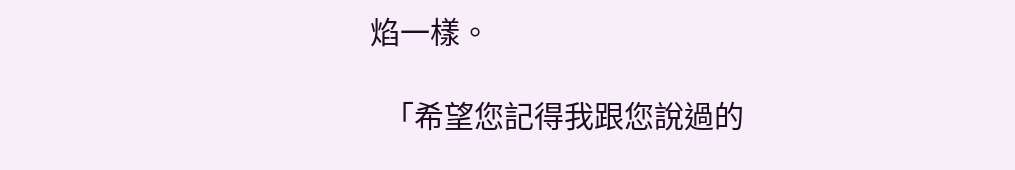焰一樣。

  「希望您記得我跟您說過的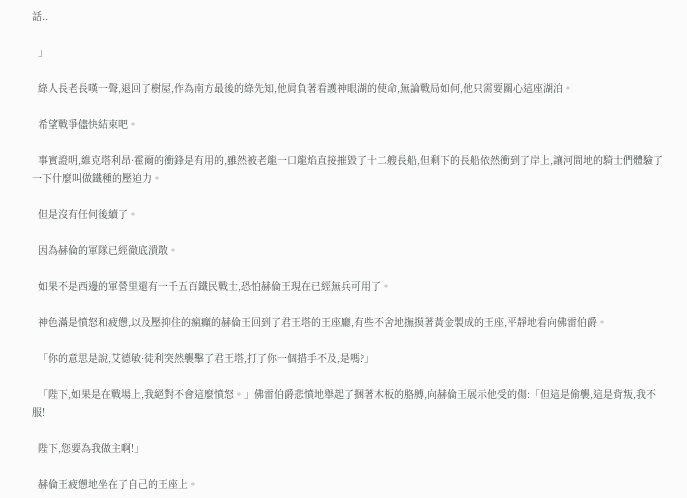話..

  」

  綠人長老長嘆一聲,退回了樹屋,作為南方最後的綠先知,他肩負著看護神眼湖的使命,無論戰局如何,他只需要關心這座湖泊。

  希望戰爭儘快結束吧。

  事實證明,維克塔利昂·霍爾的衝鋒是有用的,雖然被老龍一口龍焰直接摧毀了十二艘長船,但剩下的長船依然衝到了岸上,讓河間地的騎士們體驗了一下什麼叫做鐵種的壓迫力。

  但是沒有任何後續了。

  因為赫倫的軍隊已經徹底潰散。

  如果不是西邊的軍營里還有一千五百鐵民戰士,恐怕赫倫王現在已經無兵可用了。

  神色滿是憤怒和疲憊,以及壓抑住的瘋癲的赫倫王回到了君王塔的王座廳,有些不舍地撫摸著黃金製成的王座,平靜地看向佛雷伯爵。

  「你的意思是說,艾德敏·徒利突然襲擊了君王塔,打了你一個措手不及,是嗎?」

  「陛下,如果是在戰場上,我絕對不會這麼憤怒。」佛雷伯爵悲憤地舉起了捆著木板的胳膊,向赫倫王展示他受的傷:「但這是偷襲,這是背叛,我不服!

  陛下,您要為我做主啊!」

  赫倫王疲憊地坐在了自己的王座上。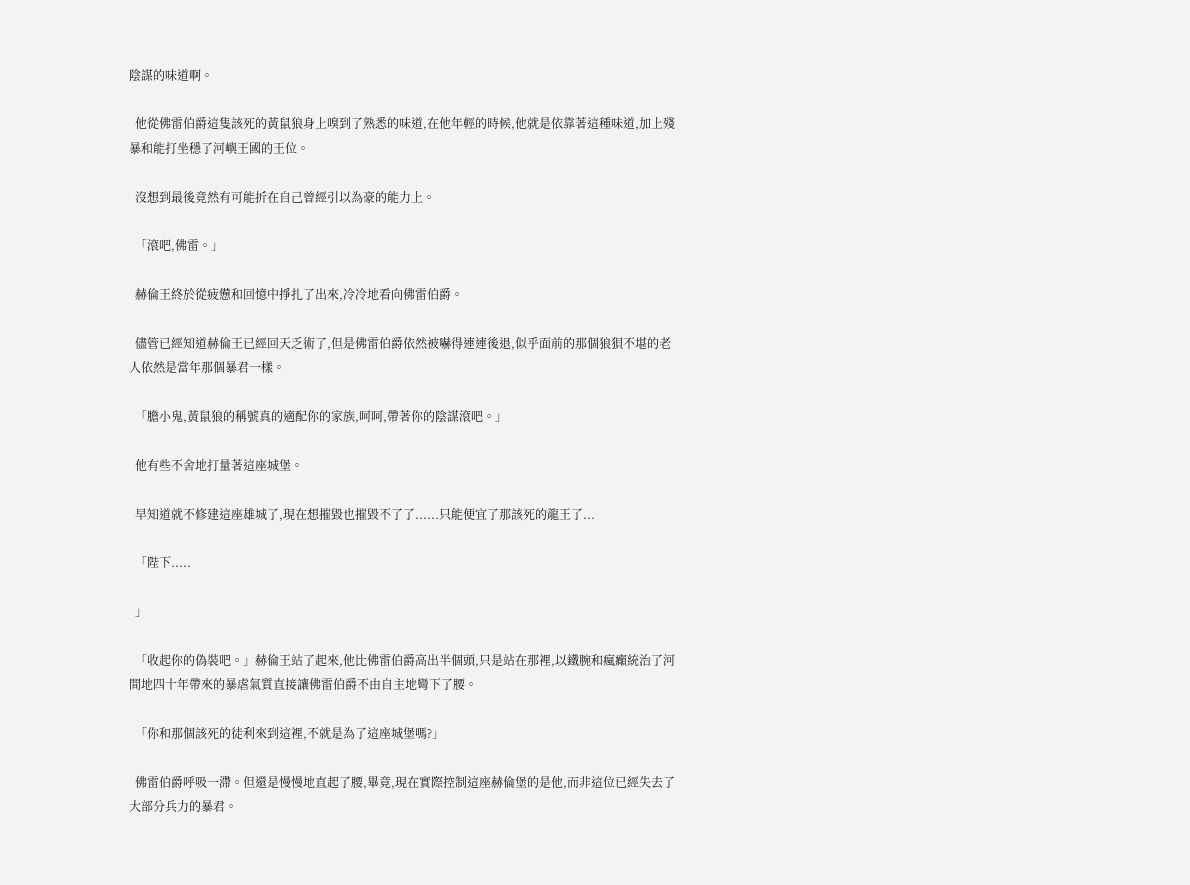陰謀的味道啊。

  他從佛雷伯爵這隻該死的黃鼠狼身上嗅到了熟悉的味道,在他年輕的時候,他就是依靠著這種味道,加上殘暴和能打坐穩了河嶼王國的王位。

  沒想到最後竟然有可能折在自己曾經引以為豪的能力上。

  「滾吧,佛雷。」

  赫倫王終於從疲憊和回憶中掙扎了出來,冷冷地看向佛雷伯爵。

  儘管已經知道赫倫王已經回天乏術了,但是佛雷伯爵依然被嚇得連連後退,似乎面前的那個狼狽不堪的老人依然是當年那個暴君一樣。

  「膽小鬼,黃鼠狼的稱號真的適配你的家族,呵呵,帶著你的陰謀滾吧。」

  他有些不舍地打量著這座城堡。

  早知道就不修建這座雄城了,現在想摧毀也摧毀不了了......只能便宜了那該死的龍王了...

  「陛下.....

  」

  「收起你的偽裝吧。」赫倫王站了起來,他比佛雷伯爵高出半個頭,只是站在那裡,以鐵腕和瘋癲統治了河間地四十年帶來的暴虐氣質直接讓佛雷伯爵不由自主地彎下了腰。

  「你和那個該死的徒利來到這裡,不就是為了這座城堡嗎?」

  佛雷伯爵呼吸一滯。但還是慢慢地直起了腰,畢竟,現在實際控制這座赫倫堡的是他,而非這位已經失去了大部分兵力的暴君。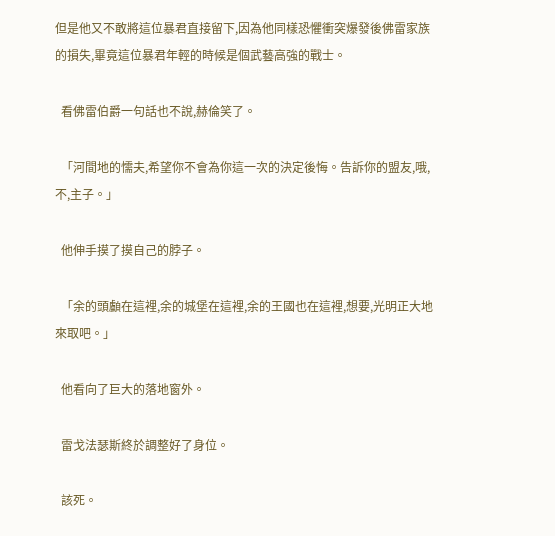但是他又不敢將這位暴君直接留下,因為他同樣恐懼衝突爆發後佛雷家族的損失,畢竟這位暴君年輕的時候是個武藝高強的戰士。

  看佛雷伯爵一句話也不說,赫倫笑了。

  「河間地的懦夫,希望你不會為你這一次的決定後悔。告訴你的盟友,哦,不,主子。」

  他伸手摸了摸自己的脖子。

  「余的頭顱在這裡,余的城堡在這裡,余的王國也在這裡,想要,光明正大地來取吧。」

  他看向了巨大的落地窗外。

  雷戈法瑟斯終於調整好了身位。

  該死。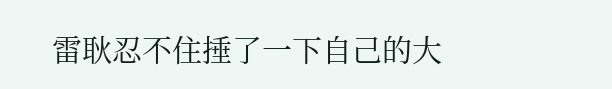雷耿忍不住捶了一下自己的大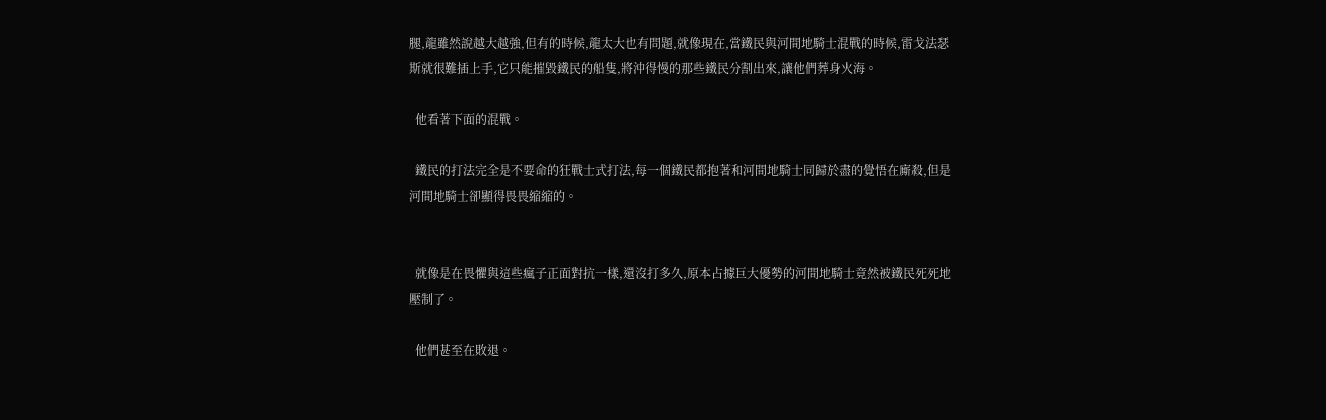腿,龍雖然說越大越強,但有的時候,龍太大也有問題,就像現在,當鐵民與河間地騎士混戰的時候,雷戈法瑟斯就很難插上手,它只能摧毀鐵民的船隻,將沖得慢的那些鐵民分割出來,讓他們葬身火海。

  他看著下面的混戰。

  鐵民的打法完全是不要命的狂戰士式打法,每一個鐵民都抱著和河間地騎士同歸於盡的覺悟在廝殺,但是河間地騎士卻顯得畏畏縮縮的。


  就像是在畏懼與這些瘋子正面對抗一樣,還沒打多久,原本占據巨大優勢的河間地騎士竟然被鐵民死死地壓制了。

  他們甚至在敗退。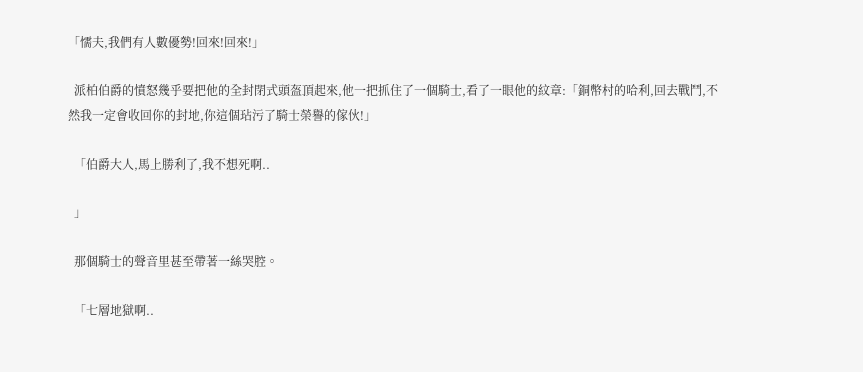「懦夫,我們有人數優勢!回來!回來!」

  派柏伯爵的憤怒幾乎要把他的全封閉式頭盔頂起來,他一把抓住了一個騎士,看了一眼他的紋章:「銅幣村的哈利,回去戰鬥,不然我一定會收回你的封地,你這個玷污了騎士榮譽的傢伙!」

  「伯爵大人,馬上勝利了,我不想死啊..

  」

  那個騎士的聲音里甚至帶著一絲哭腔。

  「七層地獄啊..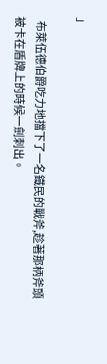」

  布萊伍德伯爵吃力地擋下了一名鐵民的戰斧,趁著那柄斧頭被卡在盾牌上的時候一劍刺出。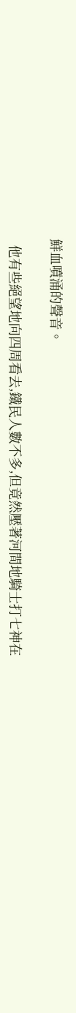鮮血噴涌的聲音。

  他有些絕望地向四周看去,鐵民人數不多,但竟然壓著河間地騎士打七神在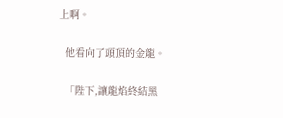上啊。

  他看向了頭頂的金龍。

  「陛下,讓龍焰終結黑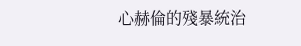心赫倫的殘暴統治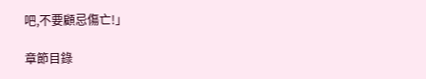吧,不要顧忌傷亡!」

章節目錄